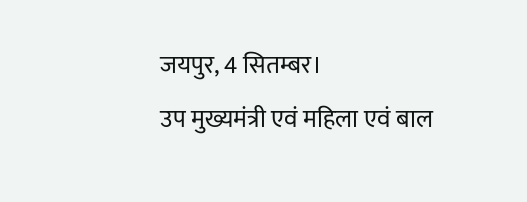जयपुर, 4 सितम्बर।
उप मुख्यमंत्री एवं महिला एवं बाल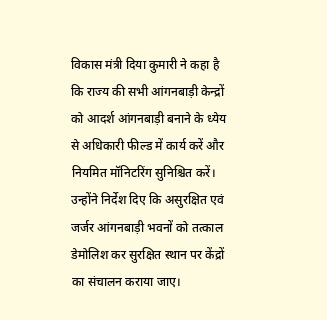विकास मंत्री दिया कुमारी ने कहा है कि राज्य की सभी आंगनबाड़ी केन्द्रों को आदर्श आंगनबाड़ी बनाने के ध्येय से अधिकारी फील्ड में कार्य करें और नियमित मॉनिटरिंग सुनिश्चित करें। उन्होंने निर्देश दिए कि असुरक्षित एवं जर्जर आंगनबाड़ी भवनों को तत्काल डेमोलिश कर सुरक्षित स्थान पर केंद्रों का संचालन कराया जाए।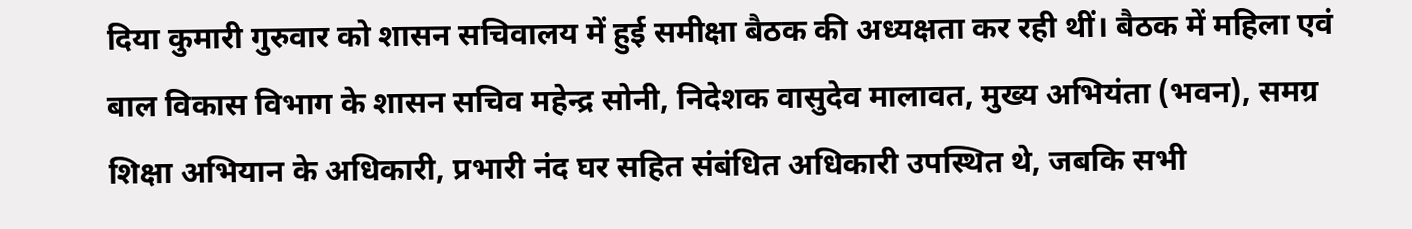दिया कुमारी गुरुवार को शासन सचिवालय में हुई समीक्षा बैठक की अध्यक्षता कर रही थीं। बैठक में महिला एवं बाल विकास विभाग के शासन सचिव महेन्द्र सोनी, निदेशक वासुदेव मालावत, मुख्य अभियंता (भवन), समग्र शिक्षा अभियान के अधिकारी, प्रभारी नंद घर सहित संबंधित अधिकारी उपस्थित थे, जबकि सभी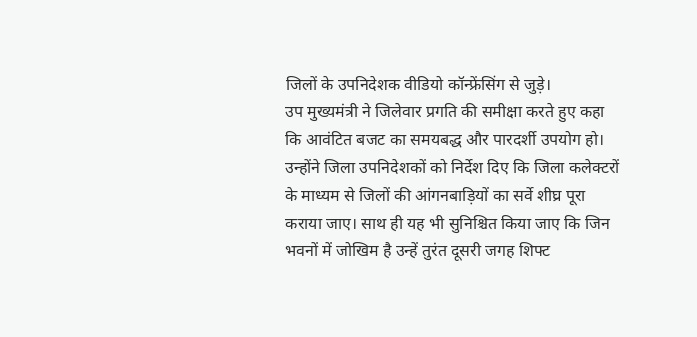जिलों के उपनिदेशक वीडियो कॉन्फ्रेंसिंग से जुड़े।
उप मुख्यमंत्री ने जिलेवार प्रगति की समीक्षा करते हुए कहा कि आवंटित बजट का समयबद्ध और पारदर्शी उपयोग हो। उन्होंने जिला उपनिदेशकों को निर्देश दिए कि जिला कलेक्टरों के माध्यम से जिलों की आंगनबाड़ियों का सर्वे शीघ्र पूरा कराया जाए। साथ ही यह भी सुनिश्चित किया जाए कि जिन भवनों में जोखिम है उन्हें तुरंत दूसरी जगह शिफ्ट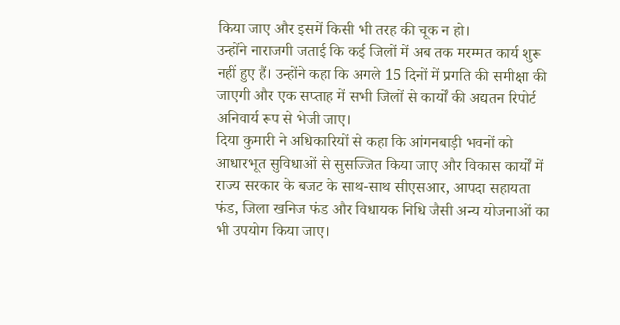किया जाए और इसमें किसी भी तरह की चूक न हो।
उन्होंने नाराजगी जताई कि कई जिलों में अब तक मरम्मत कार्य शुरू नहीं हुए हैं। उन्होंने कहा कि अगले 15 दिनों में प्रगति की समीक्षा की जाएगी और एक सप्ताह में सभी जिलों से कार्यों की अद्यतन रिपोर्ट अनिवार्य रूप से भेजी जाए।
दिया कुमारी ने अधिकारियों से कहा कि आंगनबाड़ी भवनों को आधारभूत सुविधाओं से सुसज्जित किया जाए और विकास कार्यों में राज्य सरकार के बजट के साथ-साथ सीएसआर, आपदा सहायता फंड, जिला खनिज फंड और विधायक निधि जैसी अन्य योजनाओं का भी उपयोग किया जाए।